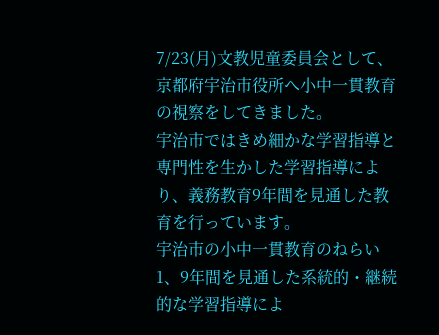7/23(月)文教児童委員会として、京都府宇治市役所へ小中一貫教育の視察をしてきました。
宇治市ではきめ細かな学習指導と専門性を生かした学習指導により、義務教育9年間を見通した教育を行っています。
宇治市の小中一貫教育のねらい
1、9年間を見通した系統的・継続的な学習指導によ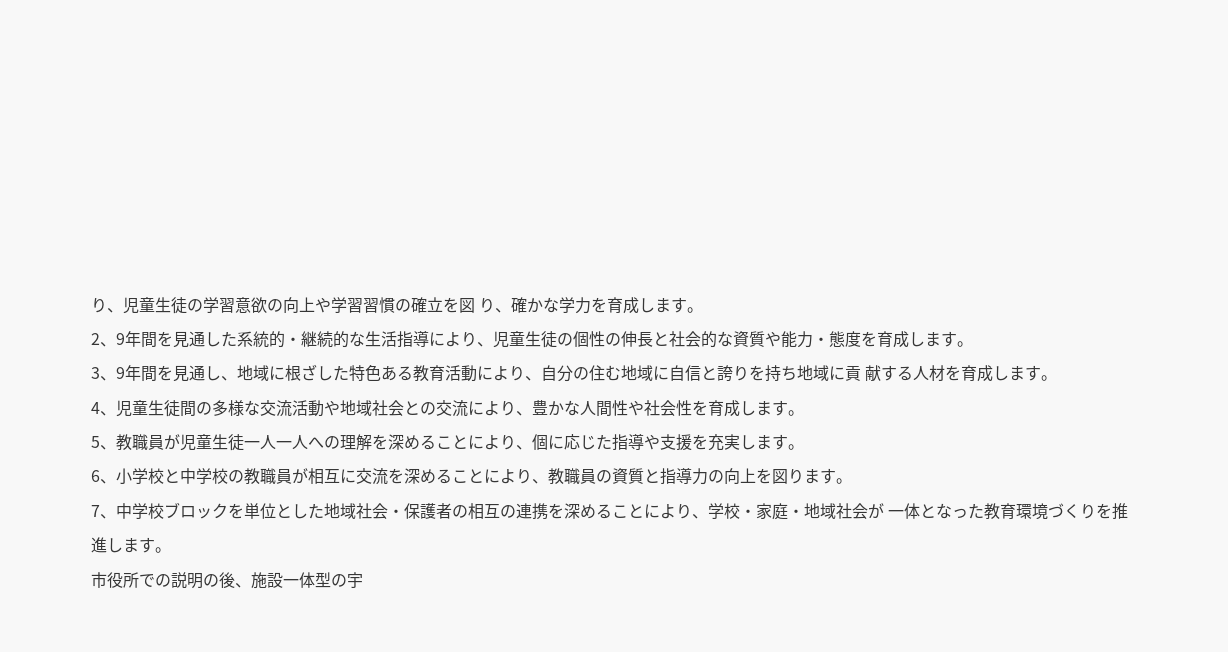り、児童生徒の学習意欲の向上や学習習慣の確立を図 り、確かな学力を育成します。
2、9年間を見通した系統的・継続的な生活指導により、児童生徒の個性の伸長と社会的な資質や能力・態度を育成します。
3、9年間を見通し、地域に根ざした特色ある教育活動により、自分の住む地域に自信と誇りを持ち地域に貢 献する人材を育成します。
4、児童生徒間の多様な交流活動や地域社会との交流により、豊かな人間性や社会性を育成します。
5、教職員が児童生徒一人一人への理解を深めることにより、個に応じた指導や支援を充実します。
6、小学校と中学校の教職員が相互に交流を深めることにより、教職員の資質と指導力の向上を図ります。
7、中学校ブロックを単位とした地域社会・保護者の相互の連携を深めることにより、学校・家庭・地域社会が 一体となった教育環境づくりを推進します。
市役所での説明の後、施設一体型の宇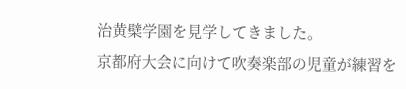治黄檗学園を見学してきました。
京都府大会に向けて吹奏楽部の児童が練習を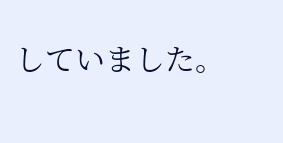していました。